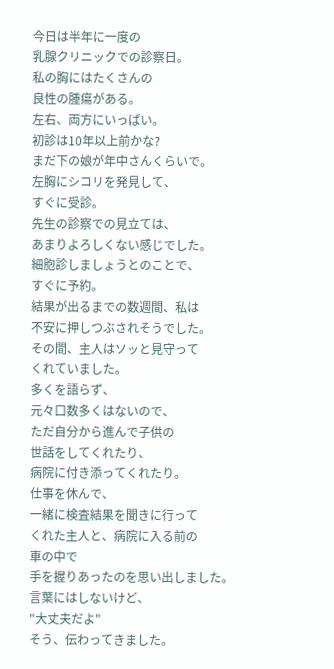今日は半年に一度の
乳腺クリニックでの診察日。
私の胸にはたくさんの
良性の腫瘍がある。
左右、両方にいっぱい。
初診は10年以上前かな?
まだ下の娘が年中さんくらいで。
左胸にシコリを発見して、
すぐに受診。
先生の診察での見立ては、
あまりよろしくない感じでした。
細胞診しましょうとのことで、
すぐに予約。
結果が出るまでの数週間、私は
不安に押しつぶされそうでした。
その間、主人はソッと見守って
くれていました。
多くを語らず、
元々口数多くはないので、
ただ自分から進んで子供の
世話をしてくれたり、
病院に付き添ってくれたり。
仕事を休んで、
一緒に検査結果を聞きに行って
くれた主人と、病院に入る前の
車の中で
手を握りあったのを思い出しました。
言葉にはしないけど、
"大丈夫だよ"
そう、伝わってきました。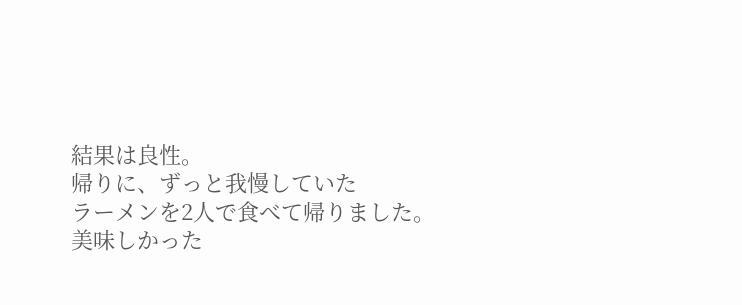結果は良性。
帰りに、ずっと我慢していた
ラーメンを2人で食べて帰りました。
美味しかった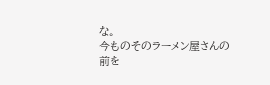な。
今ものそのラーメン屋さんの
前を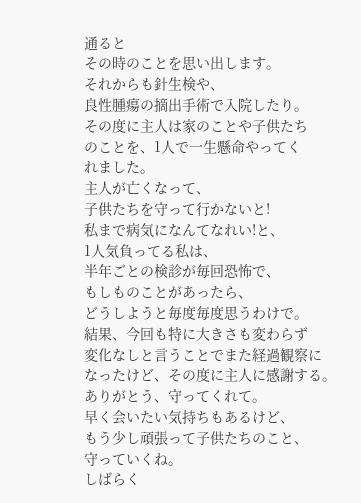通ると
その時のことを思い出します。
それからも針生検や、
良性腫瘍の摘出手術で入院したり。
その度に主人は家のことや子供たち
のことを、1人で一生懸命やってく
れました。
主人が亡くなって、
子供たちを守って行かないと!
私まで病気になんてなれい!と、
1人気負ってる私は、
半年ごとの検診が毎回恐怖で、
もしものことがあったら、
どうしようと毎度毎度思うわけで。
結果、今回も特に大きさも変わらず
変化なしと言うことでまた経過観察に
なったけど、その度に主人に感謝する。
ありがとう、守ってくれて。
早く会いたい気持ちもあるけど、
もう少し頑張って子供たちのこと、
守っていくね。
しばらく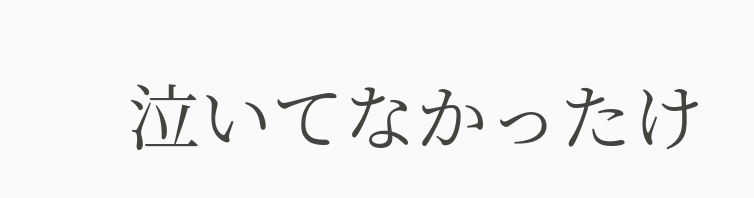泣いてなかったけ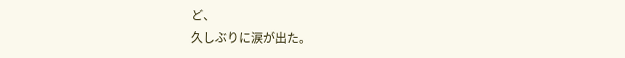ど、
久しぶりに涙が出た。